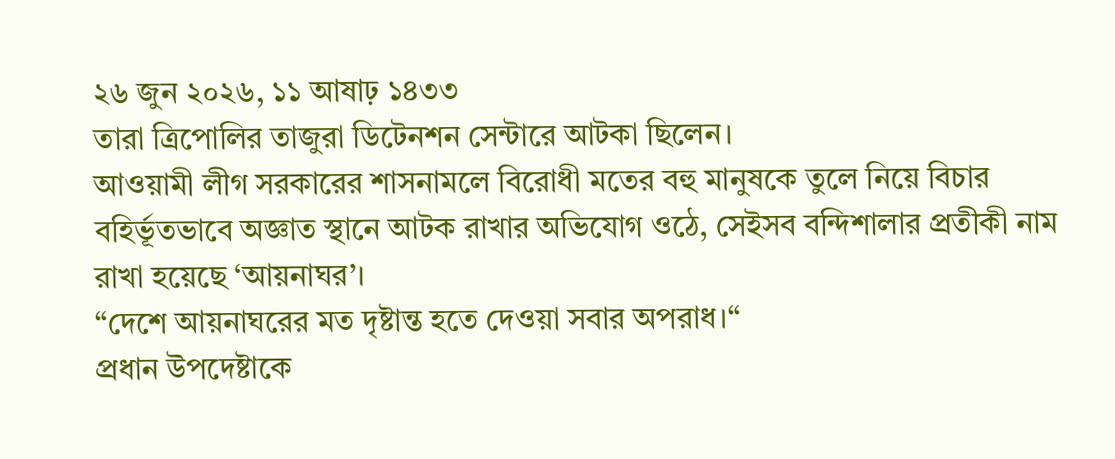২৬ জুন ২০২৬, ১১ আষাঢ় ১৪৩৩
তারা ত্রিপোলির তাজুরা ডিটেনশন সেন্টারে আটকা ছিলেন।
আওয়ামী লীগ সরকারের শাসনামলে বিরোধী মতের বহু মানুষকে তুলে নিয়ে বিচার বহির্ভূতভাবে অজ্ঞাত স্থানে আটক রাখার অভিযোগ ওঠে, সেইসব বন্দিশালার প্রতীকী নাম রাখা হয়েছে ‘আয়নাঘর’।
“দেশে আয়নাঘরের মত দৃষ্টান্ত হতে দেওয়া সবার অপরাধ।“
প্রধান উপদেষ্টাকে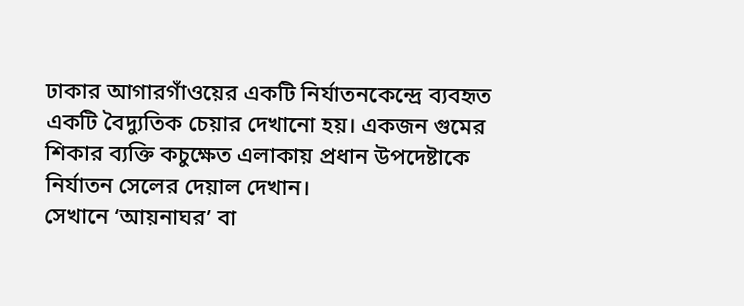ঢাকার আগারগাঁওয়ের একটি নির্যাতনকেন্দ্রে ব্যবহৃত একটি বৈদ্যুতিক চেয়ার দেখানো হয়। একজন গুমের শিকার ব্যক্তি কচুক্ষেত এলাকায় প্রধান উপদেষ্টাকে নির্যাতন সেলের দেয়াল দেখান।
সেখানে ‘আয়নাঘর’ বা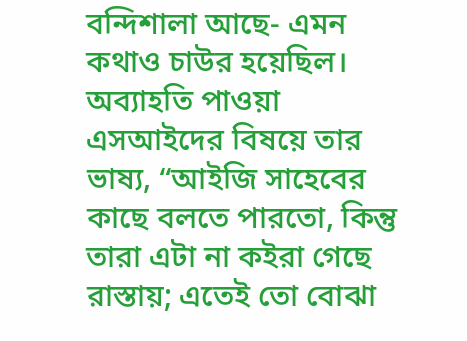বন্দিশালা আছে- এমন কথাও চাউর হয়েছিল।
অব্যাহতি পাওয়া এসআইদের বিষয়ে তার ভাষ্য, “আইজি সাহেবের কাছে বলতে পারতো, কিন্তু তারা এটা না কইরা গেছে রাস্তায়; এতেই তো বোঝা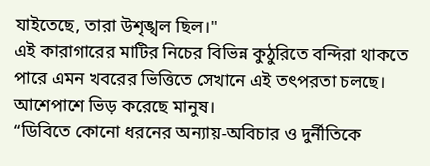যাইতেছে, তারা উশৃঙ্খল ছিল।"
এই কারাগারের মাটির নিচের বিভিন্ন কুঠুরিতে বন্দিরা থাকতে পারে এমন খবরের ভিত্তিতে সেখানে এই তৎপরতা চলছে। আশেপাশে ভিড় করেছে মানুষ।
“ডিবিতে কোনো ধরনের অন্যায়-অবিচার ও দুর্নীতিকে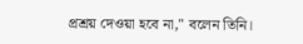প্রশ্রয় দেওয়া হবে না," বলেন তিনি।